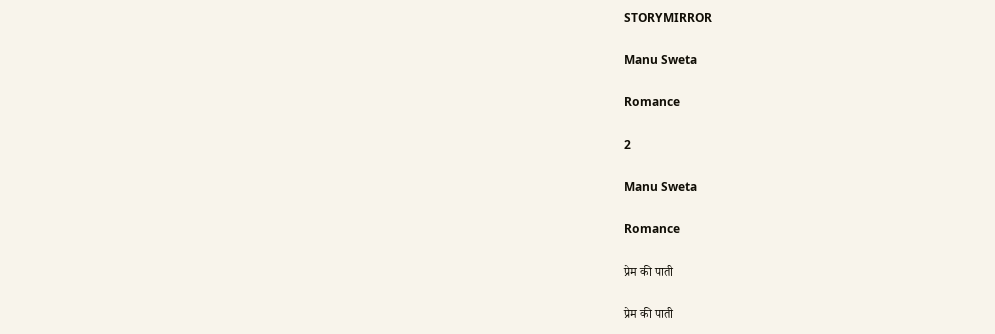STORYMIRROR

Manu Sweta

Romance

2

Manu Sweta

Romance

प्रेम की पाती

प्रेम की पाती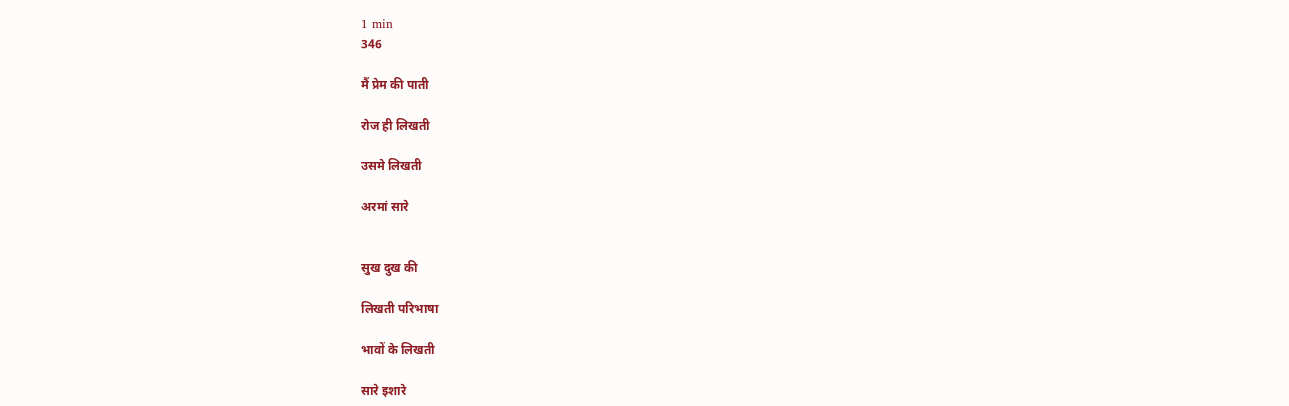1 min
346

मैं प्रेम की पाती

रोज ही लिखती

उसमे लिखती

अरमां सारे


सुख दुख की

लिखती परिभाषा

भावों के लिखती

सारे इशारे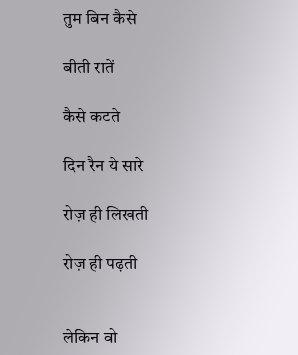तुम बिन कैसे

बीती रातें

कैसे कटते

दिन रैन ये सारे

रोज़ ही लिखती

रोज़ ही पढ़ती


लेकिन वो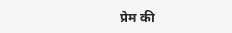प्रेम की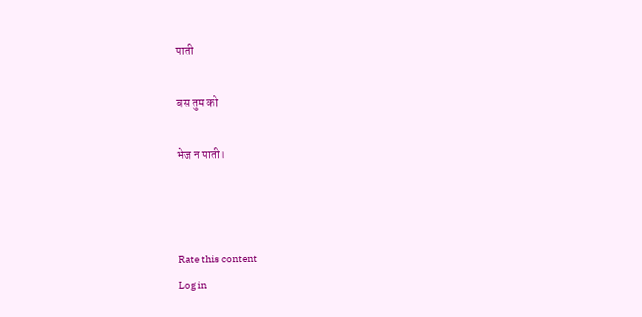पाती

बस तुम को

भेज न पाती।



Rate this content
Log in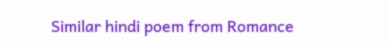Similar hindi poem from Romance